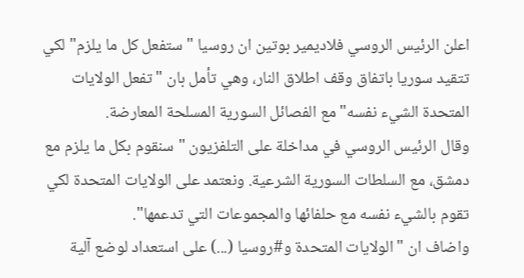اعلن الرئيس الروسي فلاديمير بوتين ان روسيا "ستفعل كل ما يلزم" لكي تتقيد سوريا باتفاق وقف اطلاق النار، وهي تأمل بان "تفعل الولايات المتحدة الشيء نفسه" مع الفصائل السورية المسلحة المعارضة.
وقال الرئيس الروسي في مداخلة على التلفزيون "سنقوم بكل ما يلزم مع دمشق، مع السلطات السورية الشرعية. ونعتمد على الولايات المتحدة لكي تقوم بالشيء نفسه مع حلفائها والمجموعات التي تدعمها".
واضاف ان "الولايات المتحدة و#روسيا (...) على استعداد لوضع آلية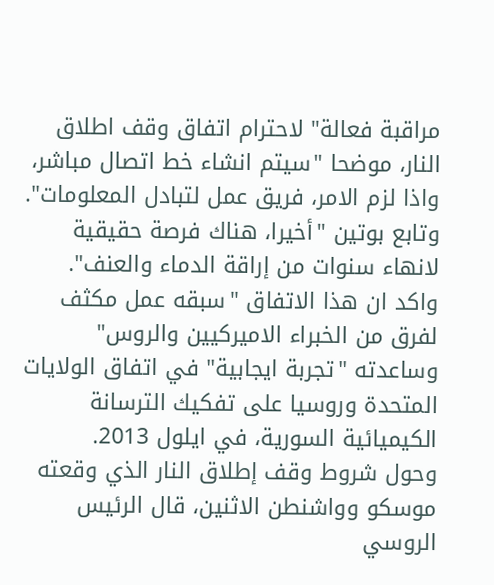مراقبة فعالة" لاحترام اتفاق وقف اطلاق النار، موضحا "سيتم انشاء خط اتصال مباشر، واذا لزم الامر، فريق عمل لتبادل المعلومات".
وتابع بوتين "أخيرا، هناك فرصة حقيقية لانهاء سنوات من إراقة الدماء والعنف".
واكد ان هذا الاتفاق "سبقه عمل مكثف لفرق من الخبراء الاميركيين والروس" وساعدته "تجربة ايجابية" في اتفاق الولايات المتحدة وروسيا على تفكيك الترسانة الكيميائية السورية، في ايلول 2013.
وحول شروط وقف إطلاق النار الذي وقعته موسكو وواشنطن الاثنين، قال الرئيس الروسي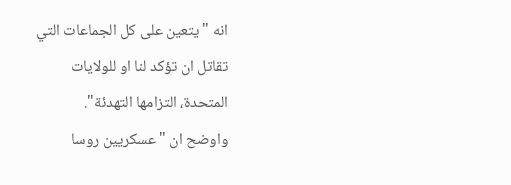انه "يتعين على كل الجماعات التي تقاتل ان تؤكد لنا او للولايات المتحدة، التزامها التهدئة".
واوضح ان "عسكريين روسا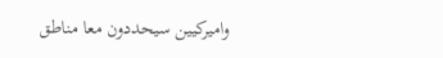واميركيين سيحددون معا مناطق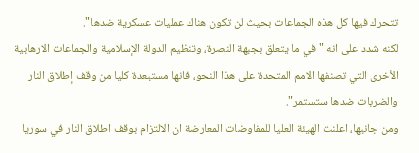تتحرك فيها كل هذه الجماعات بحيث لن تكون هناك عمليات عسكرية ضدها".
لكنه شدد على انه "في ما يتعلق بجبهة النصرة، وتنظيم الدولة الإسلامية والجماعات الارهابية الأخرى التي تصنفها الامم المتحدة على هذا النحو، فانها مستبعدة كليا من وقف إطلاق النار والضربات ضدها ستستمر".
ومن جانبها، اعلنت الهيئة العليا للمفاوضات المعارضة ان الالتزام بوقف اطلاق النار في سوريا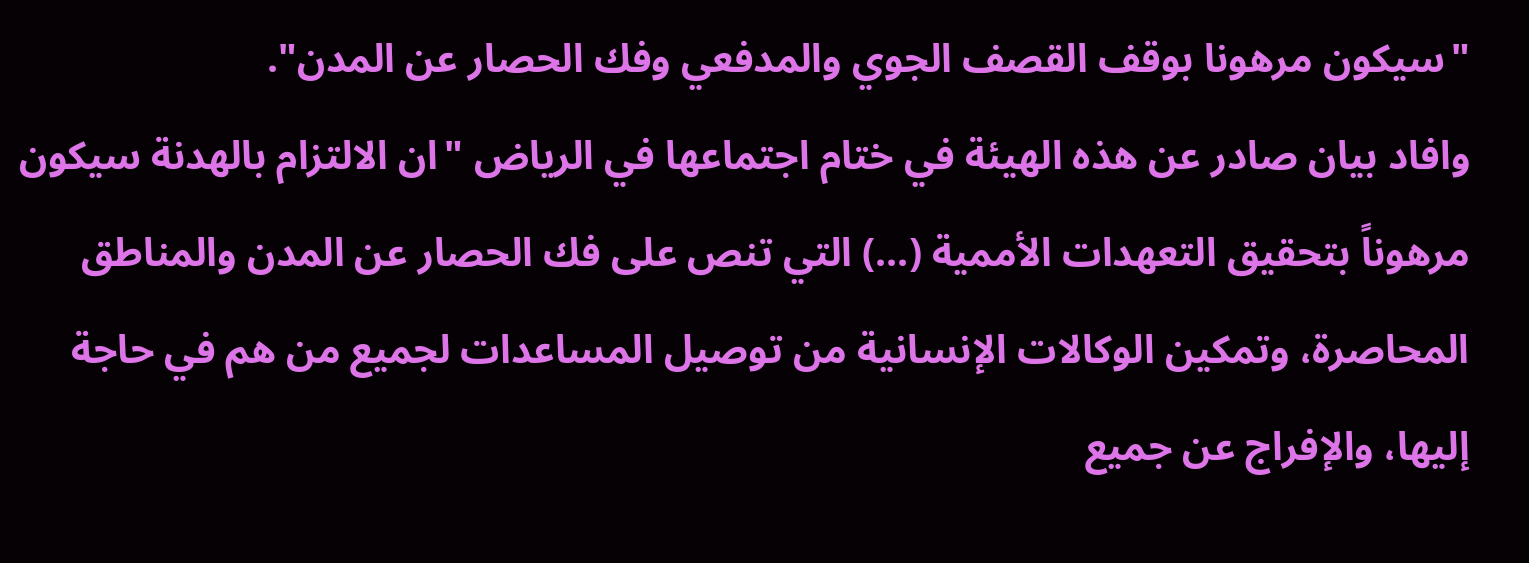"سيكون مرهونا بوقف القصف الجوي والمدفعي وفك الحصار عن المدن".
وافاد بيان صادر عن هذه الهيئة في ختام اجتماعها في الرياض "ان الالتزام بالهدنة سيكون مرهوناً بتحقيق التعهدات الأممية (...) التي تنص على فك الحصار عن المدن والمناطق المحاصرة، وتمكين الوكالات الإنسانية من توصيل المساعدات لجميع من هم في حاجة إليها، والإفراج عن جميع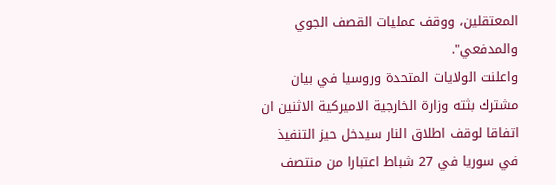المعتقلين، ووقف عمليات القصف الجوي والمدفعي".
واعلنت الولايات المتحدة وروسيا في بيان مشترك بثته وزارة الخارجية الاميركية الاثنين ان اتفاقا لوقف اطلاق النار سيدخل حيز التنفيذ في سوريا في 27 شباط اعتبارا من منتصف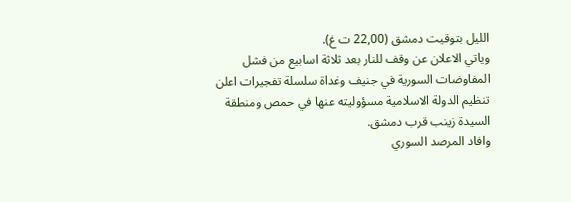الليل بتوقيت دمشق (22,00 ت غ).
وياتي الاعلان عن وقف للنار بعد ثلاثة اسابيع من فشل المفاوضات السورية في جنيف وغداة سلسلة تفجيرات اعلن تنظيم الدولة الاسلامية مسؤوليته عنها في حمص ومنطقة السيدة زينب قرب دمشق.
وافاد المرصد السوري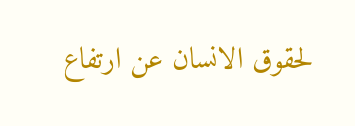لحقوق الانسان عن ارتفاع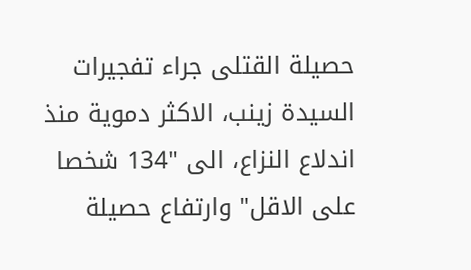حصيلة القتلى جراء تفجيرات السيدة زينب، الاكثر دموية منذ اندلاع النزاع، الى "134 شخصا على الاقل" وارتفاع حصيلة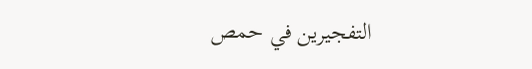التفجيرين في حمص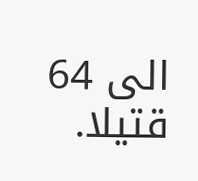الى 64 قتيلا.